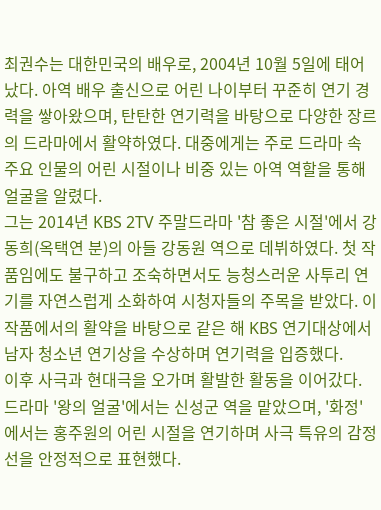최권수는 대한민국의 배우로, 2004년 10월 5일에 태어났다. 아역 배우 출신으로 어린 나이부터 꾸준히 연기 경력을 쌓아왔으며, 탄탄한 연기력을 바탕으로 다양한 장르의 드라마에서 활약하였다. 대중에게는 주로 드라마 속 주요 인물의 어린 시절이나 비중 있는 아역 역할을 통해 얼굴을 알렸다.
그는 2014년 KBS 2TV 주말드라마 '참 좋은 시절'에서 강동희(옥택연 분)의 아들 강동원 역으로 데뷔하였다. 첫 작품임에도 불구하고 조숙하면서도 능청스러운 사투리 연기를 자연스럽게 소화하여 시청자들의 주목을 받았다. 이 작품에서의 활약을 바탕으로 같은 해 KBS 연기대상에서 남자 청소년 연기상을 수상하며 연기력을 입증했다.
이후 사극과 현대극을 오가며 활발한 활동을 이어갔다. 드라마 '왕의 얼굴'에서는 신성군 역을 맡았으며, '화정'에서는 홍주원의 어린 시절을 연기하며 사극 특유의 감정선을 안정적으로 표현했다.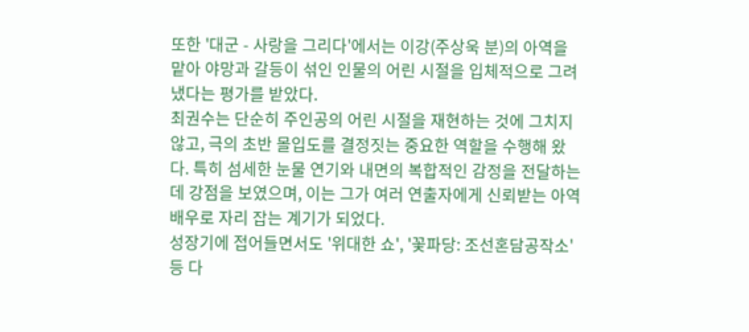또한 '대군 - 사랑을 그리다'에서는 이강(주상욱 분)의 아역을 맡아 야망과 갈등이 섞인 인물의 어린 시절을 입체적으로 그려냈다는 평가를 받았다.
최권수는 단순히 주인공의 어린 시절을 재현하는 것에 그치지 않고, 극의 초반 몰입도를 결정짓는 중요한 역할을 수행해 왔다. 특히 섬세한 눈물 연기와 내면의 복합적인 감정을 전달하는 데 강점을 보였으며, 이는 그가 여러 연출자에게 신뢰받는 아역 배우로 자리 잡는 계기가 되었다.
성장기에 접어들면서도 '위대한 쇼', '꽃파당: 조선혼담공작소' 등 다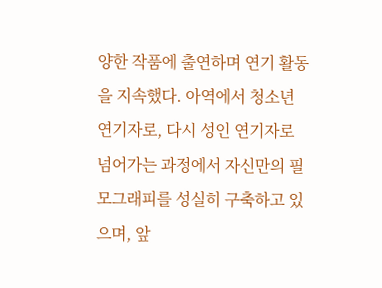양한 작품에 출연하며 연기 활동을 지속했다. 아역에서 청소년 연기자로, 다시 성인 연기자로 넘어가는 과정에서 자신만의 필모그래피를 성실히 구축하고 있으며, 앞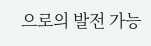으로의 발전 가능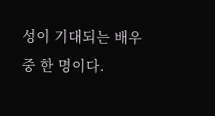성이 기대되는 배우 중 한 명이다.